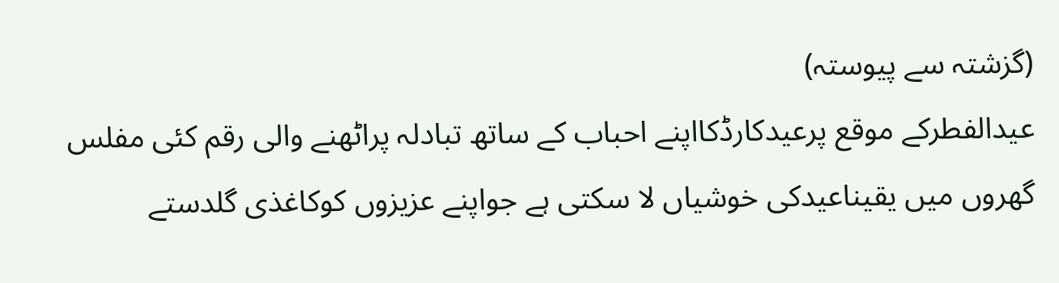(گزشتہ سے پیوستہ)
عیدالفطرکے موقع پرعیدکارڈکااپنے احباب کے ساتھ تبادلہ پراٹھنے والی رقم کئی مفلس گھروں میں یقیناعیدکی خوشیاں لا سکتی ہے جواپنے عزیزوں کوکاغذی گلدستے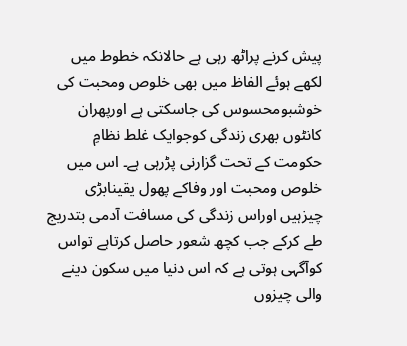پیش کرنے پراٹھ رہی ہے حالانکہ خطوط میں لکھے ہوئے الفاظ میں بھی خلوص ومحبت کی خوشبومحسوس کی جاسکتی ہے اورپھران کانٹوں بھری زندگی کوجوایک غلط نظامِ حکومت کے تحت گزارنی پڑرہی ہے۔ اس میں خلوص ومحبت اور وفاکے پھول یقینابڑی چیزہیں اوراس زندگی کی مسافت آدمی بتدریج طے کرکے جب کچھ شعور حاصل کرتاہے تواس کوآگہی ہوتی ہے کہ اس دنیا میں سکون دینے والی چیزوں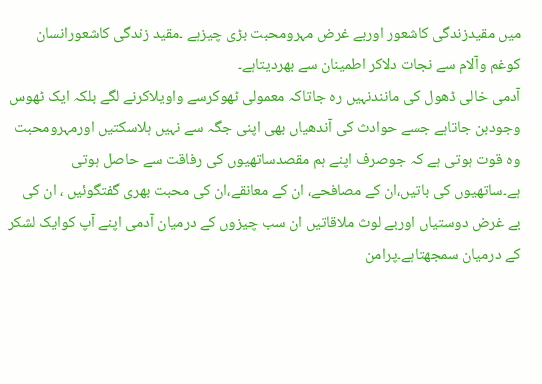میں مقیدزندگی کاشعور اوربے غرض مہرومحبت بڑی چیزہے ۔مقید زندگی کاشعورانسان کوغم وآلام سے نجات دلاکر اطمینان سے بھردیتاہے۔
آدمی خالی ڈھول کی مانندنہیں رہ جاتاکہ معمولی ٹھوکرسے واویلاکرنے لگے بلکہ ایک ٹھوس وجودبن جاتاہے جسے حوادث کی آندھیاں بھی اپنی جگہ سے نہیں ہلاسکتیں اورمہرومحبت وہ قوت ہوتی ہے کہ جوصرف اپنے ہم مقصدساتھیوں کی رفاقت سے حاصل ہوتی ہے۔ساتھیوں کی باتیں،ان کے مصافحے، ان کے معانقے،ان کی محبت بھری گفتگوئیں ، ان کی بے غرض دوستیاں اوربے لوث ملاقاتیں ان سب چیزوں کے درمیان آدمی اپنے آپ کوایک لشکر کے درمیان سمجھتاہے۔پرامن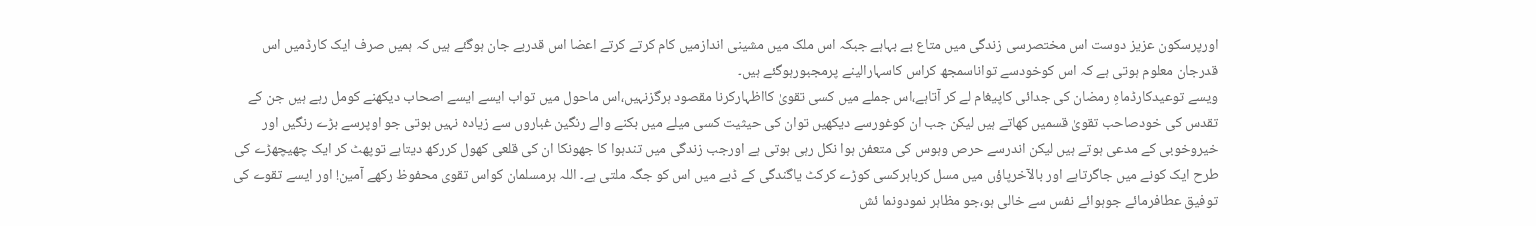اورپرسکون عزیز دوست اس مختصرسی زندگی میں متاع بے بہاہے جبکہ اس ملک میں مشینی اندازمیں کام کرتے کرتے اعضا اس قدربے جان ہوگئے ہیں کہ ہمیں صرف ایک کارڈمیں اس قدرجان معلوم ہوتی ہے کہ اس کوخودسے تواناسمجھ کراس کاسہارالینے پرمجبورہوگئے ہیں۔
ویسے توعیدکارڈماہِ رمضان کی جدائی کاپیغام لے کر آتاہے،اس جملے میں کسی تقویٰ کااظہارکرنا مقصود ہرگزنہیں،اس ماحول میں تواب ایسے ایسے اصحاب دیکھنے کومل رہے ہیں جن کے تقدس کی خودصاحب تقویٰ قسمیں کھاتے ہیں لیکن جب ان کوغورسے دیکھیں توان کی حیثیت کسی میلے میں بکنے والے رنگین غباروں سے زیادہ نہیں ہوتی جو اوپرسے بڑے رنگیں اور خیروخوبی کے مدعی ہوتے ہیں لیکن اندرسے حرص وہوس کی متعفن ہوا نکل رہی ہوتی ہے اورجب زندگی میں تندہوا کا جھونکا ان کی قلعی کھول کررکھ دیتاہے توپھٹ کر ایک چھیچھڑے کی طرح ایک کونے میں جاگرتاہے اور بالآخرپاؤں میں مسل کرباہرکسی کوڑے کرکٹ یاگندگی کے ڈبے میں اس کو جگہ ملتی ہے۔ اللہ ہرمسلمان کواس تقوی محفوظ رکھے آمین! اور ایسے تقوے کی توفیق عطافرمائے جوہوائے نفس سے خالی ہو،جو مظاہر نمودونما ئش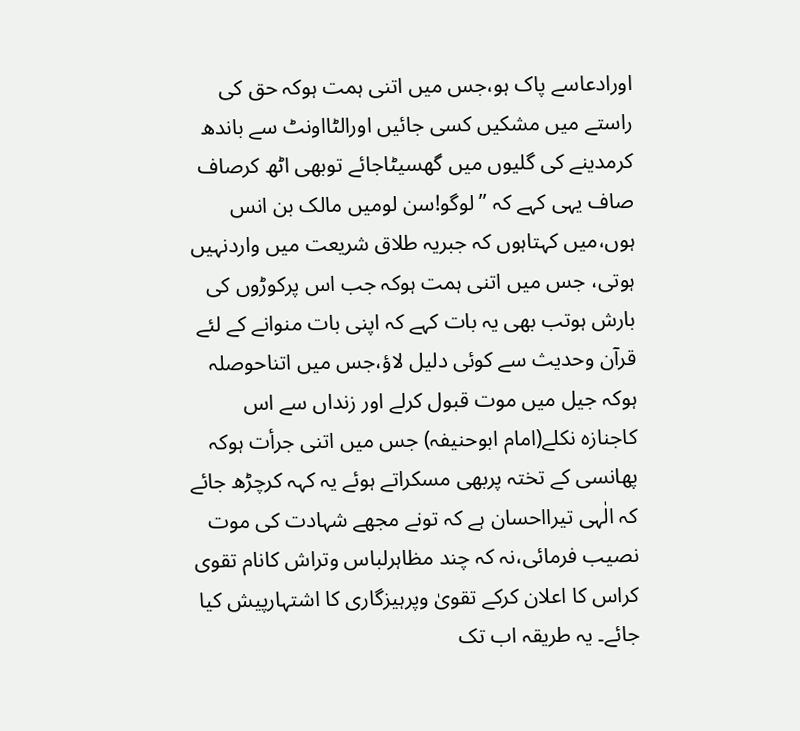اورادعاسے پاک ہو،جس میں اتنی ہمت ہوکہ حق کی راستے میں مشکیں کسی جائیں اورالٹااونٹ سے باندھ کرمدینے کی گلیوں میں گھسیٹاجائے توبھی اٹھ کرصاف صاف یہی کہے کہ ’’لوگو!سن لومیں مالک بن انس ہوں،میں کہتاہوں کہ جبریہ طلاق شریعت میں واردنہیں ہوتی، جس میں اتنی ہمت ہوکہ جب اس پرکوڑوں کی بارش ہوتب بھی یہ بات کہے کہ اپنی بات منوانے کے لئے قرآن وحدیث سے کوئی دلیل لاؤ،جس میں اتناحوصلہ ہوکہ جیل میں موت قبول کرلے اور زنداں سے اس کاجنازہ نکلے(امام ابوحنیفہ) جس میں اتنی جرأت ہوکہ پھانسی کے تختہ پربھی مسکراتے ہوئے یہ کہہ کرچڑھ جائے کہ الٰہی تیرااحسان ہے کہ تونے مجھے شہادت کی موت نصیب فرمائی،نہ کہ چند مظاہرلباس وتراش کانام تقوی کراس کا اعلان کرکے تقویٰ وپرہیزگاری کا اشتہارپیش کیا جائے۔ یہ طریقہ اب تک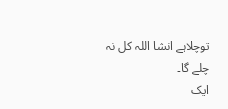توچلاہے انشا اللہ کل نہ چلے گا۔
ایک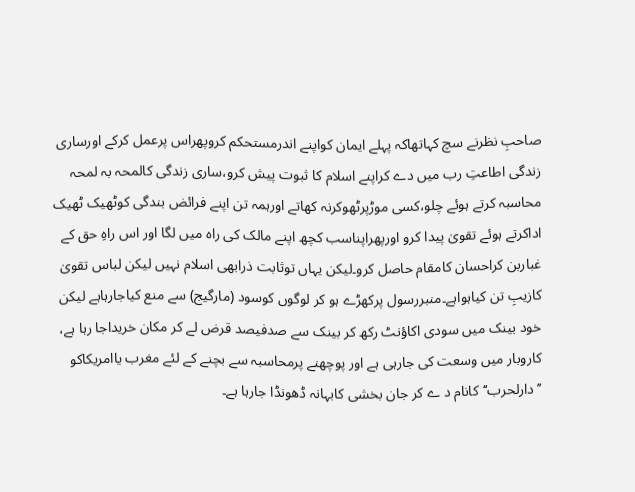صاحبِ نظرنے سچ کہاتھاکہ پہلے ایمان کواپنے اندرمستحکم کروپھراس پرعمل کرکے اورساری زندگی اطاعتِ رب میں دے کراپنے اسلام کا ثبوت پیش کرو،ساری زندگی کالمحہ بہ لمحہ محاسبہ کرتے ہوئے چلو،کسی موڑپرٹھوکرنہ کھاتے اورہمہ تن اپنے فرائض بندگی کوٹھیک ٹھیک اداکرتے ہوئے تقویٰ پیدا کرو اورپھراپناسب کچھ اپنے مالک کی راہ میں لگا اور اس راہِ حق کے غباربن کراحسان کامقام حاصل کرو۔لیکن یہاں توثابت ذرابھی اسلام نہیں لیکن لباس تقویٰ کازیبِ تن کیاہواہے۔منبررسول پرکھڑے ہو کر لوگوں کوسود (مارگیج) سے منع کیاجارہاہے لیکن خود بینک میں سودی اکاؤنٹ رکھ کر بینک سے صدفیصد قرض لے کر مکان خریداجا رہا ہے، کاروبار میں وسعت کی جارہی ہے اور پوچھنے پرمحاسبہ سے بچنے کے لئے مغرب یاامریکاکو ’’دارلحرب‘‘کانام د ے کر جان بخشی کابہانہ ڈھونڈا جارہا ہے۔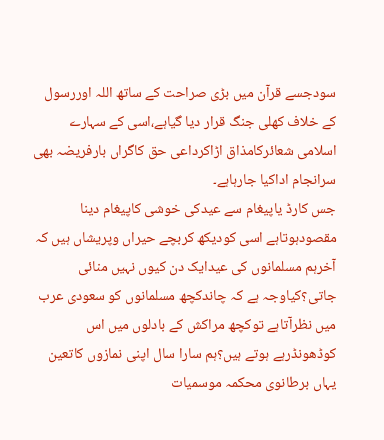سودجسے قرآن میں بڑی صراحت کے ساتھ اللہ اوررسول کے خلاف کھلی جنگ قرار دیا گیاہے،اسی کے سہارے اسلامی شعائرکامذاق اڑاکرداعی حق کاگراں بارفریضہ بھی سرانجام اداکیا جارہاہے۔
جس کارڈ یاپیغام سے عیدکی خوشی کاپیغام دینا مقصودہوتاہے اسی کودیکھ کربچے حیراں وپریشاں ہیں کہ آخرہم مسلمانوں کی عیدایک دن کیوں نہیں منائی جاتی؟کیاوجہ ہے کہ چاندکچھ مسلمانوں کو سعودی عرب میں نظرآتاہے توکچھ مراکش کے بادلوں میں اس کوڈھونڈرہے ہوتے ہیں؟ہم سارا سال اپنی نمازوں کاتعین یہاں برطانوی محکمہ موسمیات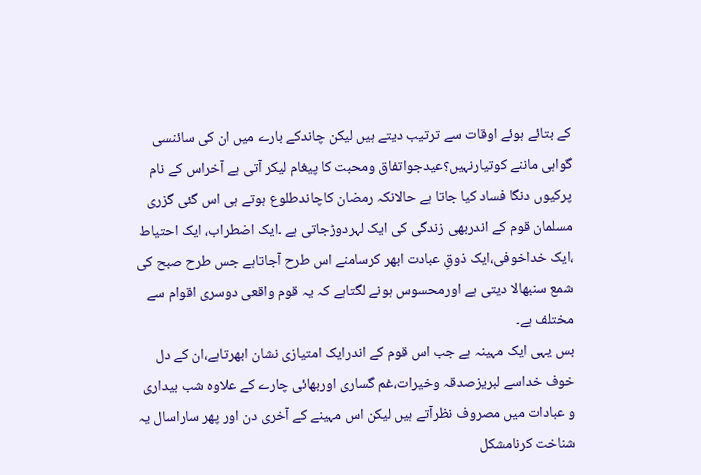کے بتائے ہوئے اوقات سے ترتیب دیتے ہیں لیکن چاندکے بارے میں ان کی سائنسی گواہی ماننے کوتیارنہیں؟عیدجواتفاق ومحبت کا پیغام لیکر آتی ہے آخراس کے نام پرکیوں دنگا فساد کیا جاتا ہے حالانکہ رمضان کاچاندطلوع ہوتے ہی اس گئی گزری مسلمان قوم کے اندربھی زندگی کی ایک لہردوڑجاتی ہے ۔ایک اضطراب، ایک احتیاط ،ایک خداخوفی،ایک ذوقِ عبادت ابھر کرسامنے اس طرح آجاتاہے جس طرح صبح کی شمع سنبھالا دیتی ہے اورمحسوس ہونے لگتاہے کہ یہ قوم واقعی دوسری اقوام سے مختلف ہے۔
بس یہی ایک مہینہ ہے جب اس قوم کے اندرایک امتیازی نشان ابھرتاہے،ان کے دل خوف خداسے لبریزصدقہ وخیرات،غم گساری اوربھائی چارے کے علاوہ شب بیداری و عبادات میں مصروف نظرآتے ہیں لیکن اس مہینے کے آخری دن اور پھر ساراسال یہ شناخت کرنامشکل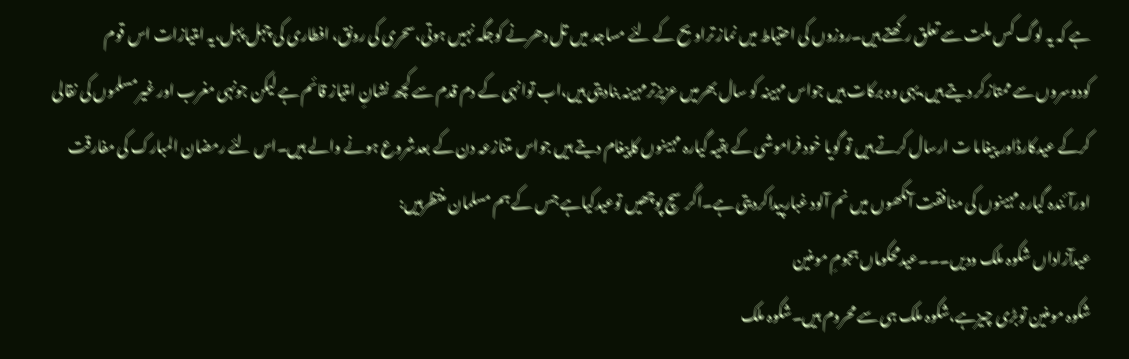ہے کہ یہ لوگ کس ملت سے تعلق رکھتے ہیں۔روزوں کی احتیاط میں نماز تراویح کے لئے مساجد میں تل دھرنے کوجگہ نہیں ہوتی،سحری کی رونق، افطاری کی چہل پہل،یہ امتیازات اس قوم کودوسروں سے ممتازکر دیتے ہیں،یہی وہ برکات ہیں جواس مہینہ کو سال بھرمیں عزیزترمہینہ بنادیتی ہیں،اب توانہی کے دم قدم سے کچھ نشانِ امتیاز قائم ہے لیکن جونہی مغرب اور غیرمسلموں کی نقالی کرکے عیدکارڈاور پیغاما ت ارسال کرتے ہیں تو گویا خود فراموشی کے بقیہ گیارہ مہینوں کاپیغام دیتے ہیں جواس متنازعہ دن کے بعدشروع ہونے والے ہیں۔اس لئے رمضان المبارک کی مفارقت اورآئندہ گیارہ مہینوں کی منافقت آنکھوں میں نم آلود غبارپیداکردیتی ہے۔اگرسچ پوچھیں توعیدکیاہے جس کے ہم مسلمان منتظرہیں:
عیدآزاداں شکوہ ملک ودیں۔۔۔عیدمحکوماں ہجومِ مومنین
شکوہ مومنین توبڑی چیزہے،شکوہ ملک ہی سے محروم ہیں۔شکوہ ملک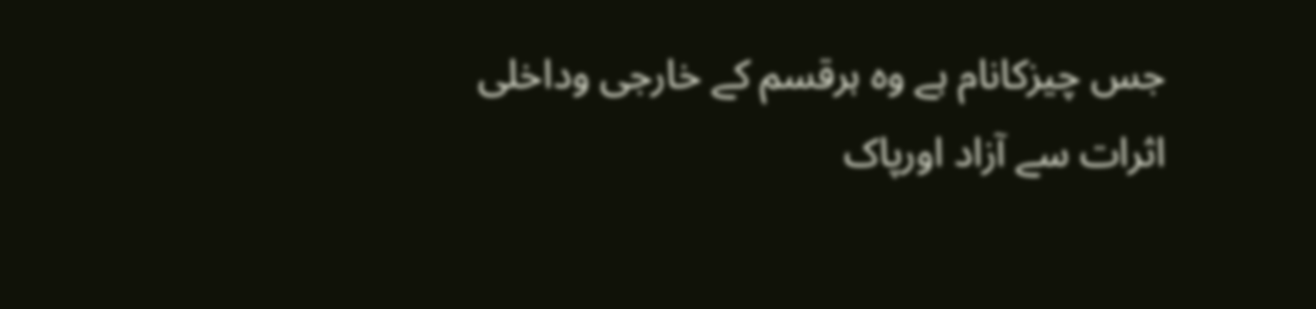جس چیزکانام ہے وہ ہرقسم کے خارجی وداخلی اثرات سے آزاد اورپاک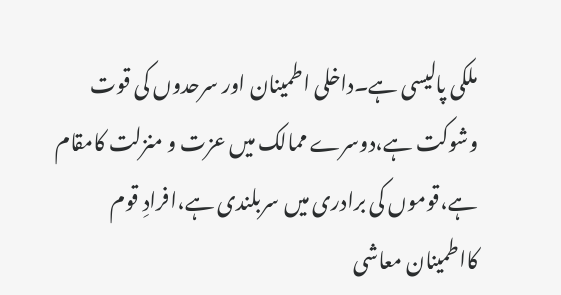ملکی پالیسی ہے۔داخلی اطمینان اور سرحدوں کی قوت وشوکت ہے،دوسرے ممالک میں عزت و منزلت کامقام ہے،قوموں کی برادری میں سربلندی ہے،افرادِ قوم کااطمینان معاشی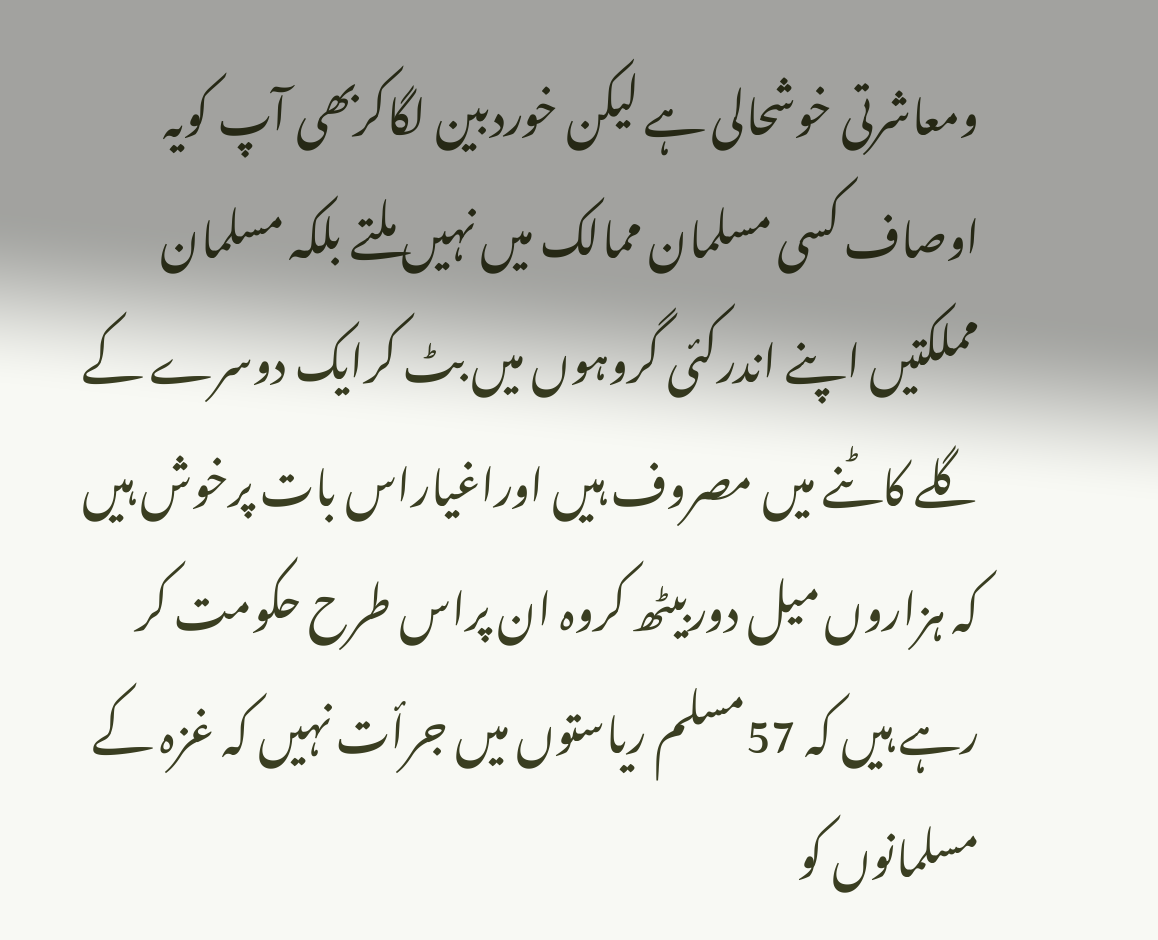ومعاشرتی خوشحالی ہے لیکن خوردبین لگاکربھی آپ کویہ اوصاف کسی مسلمان ممالک میں نہیں ملتے بلکہ مسلمان مملکتیں اپنے اندرکئی گروہوں میں بٹ کرایک دوسرے کے گلے کاٹنے میں مصروف ہیں اوراغیاراس بات پرخوش ہیں کہ ہزاروں میل دوربیٹھ کروہ ان پراس طرح حکومت کر رہے ہیں کہ 57مسلم ریاستوں میں جرأت نہیں کہ غزہ کے مسلمانوں کو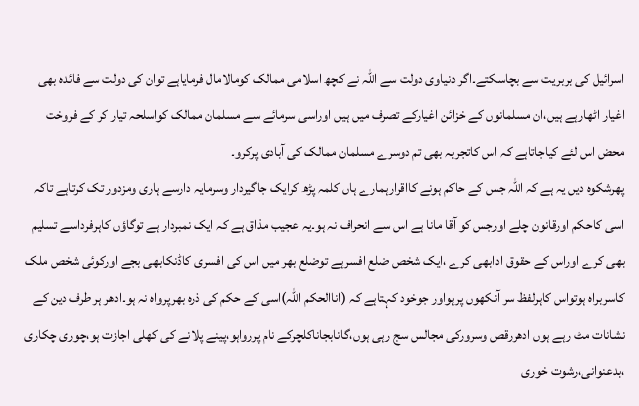اسرائیل کی بربریت سے بچاسکتے۔اگر دنیاوی دولت سے اللہ نے کچھ اسلامی ممالک کومالامال فرمایاہے توان کی دولت سے فائدہ بھی اغیار اٹھارہے ہیں،ان مسلمانوں کے خزائن اغیارکے تصرف میں ہیں اوراسی سرمائے سے مسلمان ممالک کواسلحہ تیار کر کے فروخت محض اس لئے کیاجاتاہے کہ اس کاتجربہ بھی تم دوسرے مسلمان ممالک کی آبادی پرکرو۔
پھرشکوہ دیں یہ ہے کہ اللہ جس کے حاکم ہونے کااقرارہمارے ہاں کلمہ پڑھ کرایک جاگیردار وسرمایہ دارسے ہاری ومزدور تک کرتاہے تاکہ اسی کاحکم اورقانون چلے اورجس کو آقا مانا ہے اس سے انحراف نہ ہو۔یہ عجیب مذاق ہے کہ ایک نمبردار ہے توگاؤں کاہرفرداسے تسلیم بھی کرے اوراس کے حقوق ادابھی کرے ،ایک شخص ضلع افسرہے توضلع بھر میں اس کی افسری کاڈنکابھی بجے اورکوئی شخص ملک کاسربراہ ہوتواس کاہرلفظ سر آنکھوں پرہواور جوخود کہتاہے کہ (اناالحکم اللہ)اسی کے حکم کی ذرہ بھرپرواہ نہ ہو۔ادھر ہر طرف دین کے نشانات مٹ رہے ہوں ادھررقص وسرورکی مجالس سج رہی ہوں،گانابجاناکلچرکے نام پررواہو،پینے پلانے کی کھلی اجازت ہو،چوری چکاری ،بدعنوانی،رشوت خوری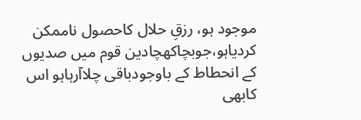موجود ہو، رزقِ حلال کاحصول ناممکن کردیاہو،جوبچاکھچادین قوم میں صدیوں کے انحطاط کے باوجودباقی چلاآرہاہو اس کابھی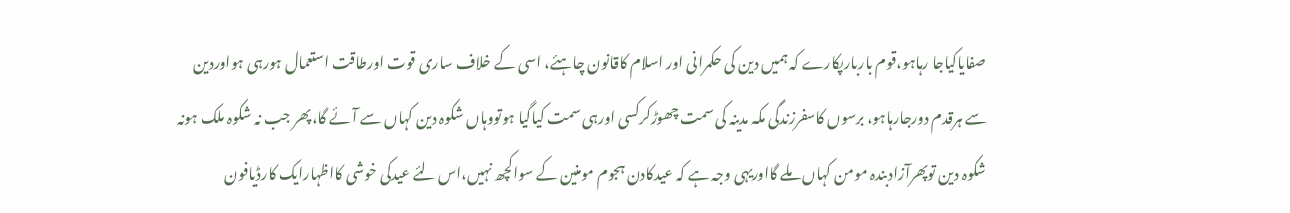صفایاکیاجا رہاہو،قوم باربارپکارے کہ ہمیں دین کی حکمرانی اور اسلام کاقانون چاہئے، اسی کے خلاف ساری قوت اورطاقت استعمال ہورہی ہواوردین سے ہرقدم دورجارہاہو، برسوں کاسفرزندگی مکہ مدینہ کی سمت چھوڑکرکسی اورہی سمت کیاگیا ہوتووہاں شکوہ دین کہاں سے آئے گا،پھر جب نہ شکوہ ملک ہونہ شکوہ دین توپھرآزادبندہ مومن کہاں ملے گااوریہی وجہ ہے کہ عیدکادن ہجوم مومنین کے سواکچھ نہیں،اس لئے عیدکی خوشی کااظہارایک کارڈیافون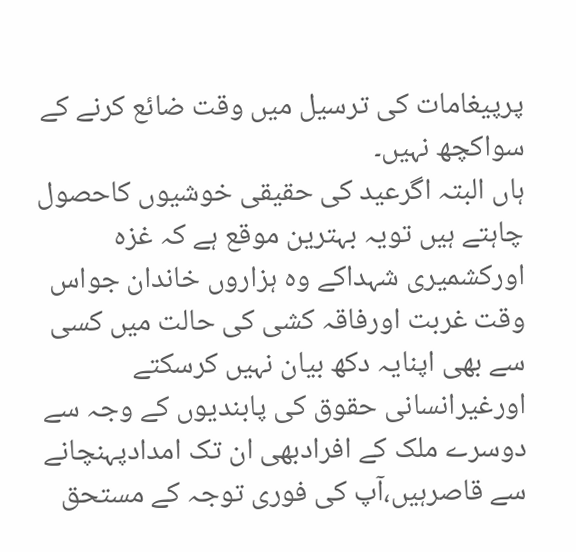پرپیغامات کی ترسیل میں وقت ضائع کرنے کے سواکچھ نہیں۔
ہاں البتہ اگرعید کی حقیقی خوشیوں کاحصول چاہتے ہیں تویہ بہترین موقع ہے کہ غزہ اورکشمیری شہداکے وہ ہزاروں خاندان جواس وقت غربت اورفاقہ کشی کی حالت میں کسی سے بھی اپنایہ دکھ بیان نہیں کرسکتے اورغیرانسانی حقوق کی پابندیوں کے وجہ سے دوسرے ملک کے افرادبھی ان تک امدادپہنچانے سے قاصرہیں،آپ کی فوری توجہ کے مستحق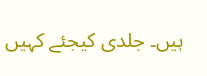ہیں۔ جلدی کیجئے کہیں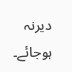دیرنہ ہوجائے۔